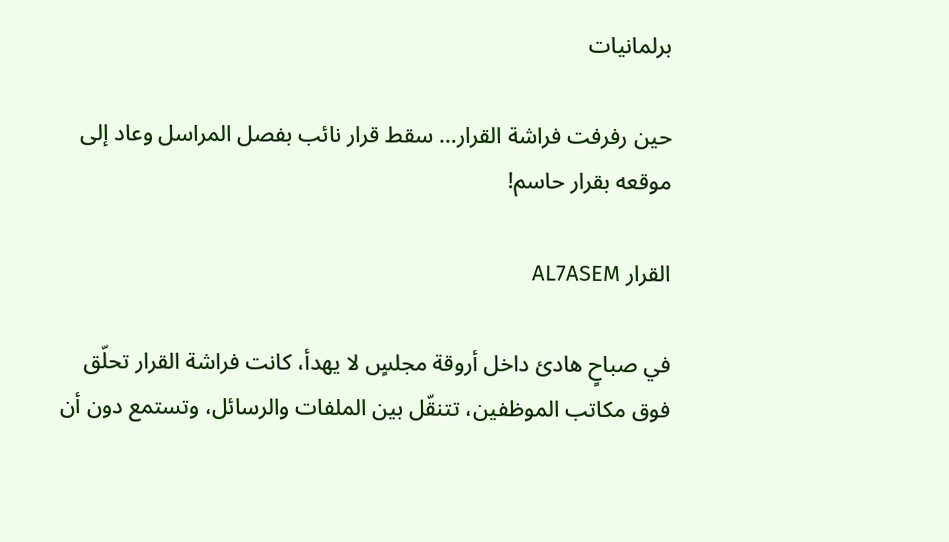برلمانيات

حين رفرفت فراشة القرار… سقط قرار نائب بفصل المراسل وعاد إلى موقعه بقرار حاسم!

القرار AL7ASEM

في صباحٍ هادئ داخل أروقة مجلسٍ لا يهدأ، كانت فراشة القرار تحلّق فوق مكاتب الموظفين، تتنقّل بين الملفات والرسائل، وتستمع دون أن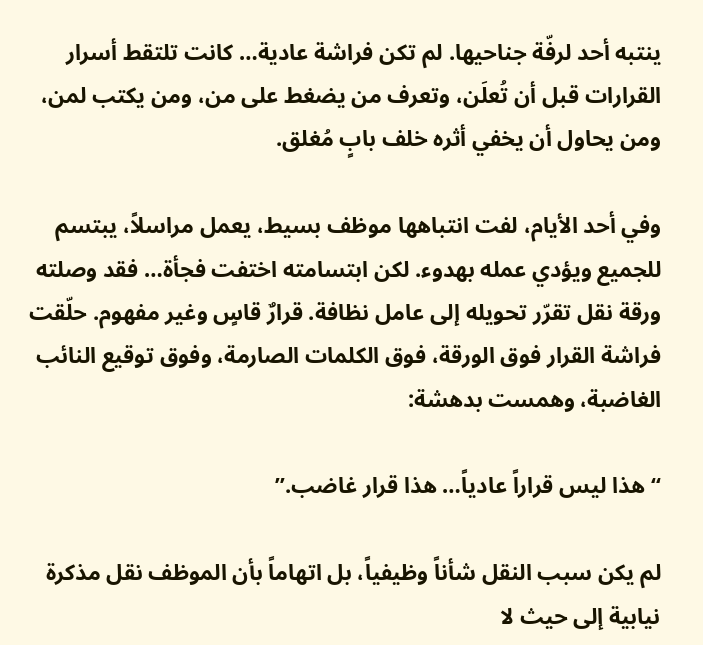ينتبه أحد لرفّة جناحيها. لم تكن فراشة عادية… كانت تلتقط أسرار القرارات قبل أن تُعلَن، وتعرف من يضغط على من، ومن يكتب لمن، ومن يحاول أن يخفي أثره خلف بابٍ مُغلق.

وفي أحد الأيام، لفت انتباهها موظف بسيط، يعمل مراسلاً، يبتسم للجميع ويؤدي عمله بهدوء. لكن ابتسامته اختفت فجأة… فقد وصلته ورقة نقل تقرّر تحويله إلى عامل نظافة. قرارٌ قاسٍ وغير مفهوم. حلّقت فراشة القرار فوق الورقة، فوق الكلمات الصارمة، وفوق توقيع النائب الغاضبة، وهمست بدهشة:

“هذا ليس قراراً عادياً… هذا قرار غاضب.”

لم يكن سبب النقل شأناً وظيفياً، بل اتهاماً بأن الموظف نقل مذكرة نيابية إلى حيث لا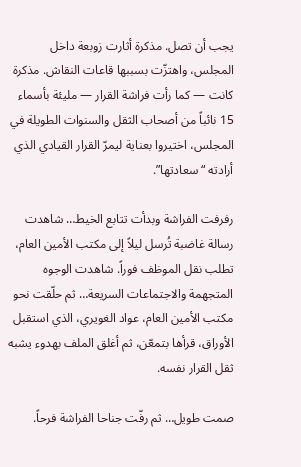يجب أن تصل. مذكرة أثارت زوبعة داخل المجلس، واهتزّت بسببها قاعات النقاش. مذكرة كانت — كما رأت فراشة القرار — مليئة بأسماء 15 نائباً من أصحاب الثقل والسنوات الطويلة في المجلس، اختيروا بعناية ليمرّ القرار القيادي الذي أرادته “سعادتها”.

رفرفت الفراشة وبدأت تتابع الخيط… شاهدت رسالة غاضبة تُرسل ليلاً إلى مكتب الأمين العام، تطلب نقل الموظف فوراً. شاهدت الوجوه المتجهمة والاجتماعات السريعة… ثم حلّقت نحو مكتب الأمين العام، عواد الغويري، الذي استقبل الأوراق، قرأها بتمعّن، ثم أغلق الملف بهدوء يشبه ثقل القرار نفسه.

صمت طويل… ثم رفّت جناحا الفراشة فرحاً.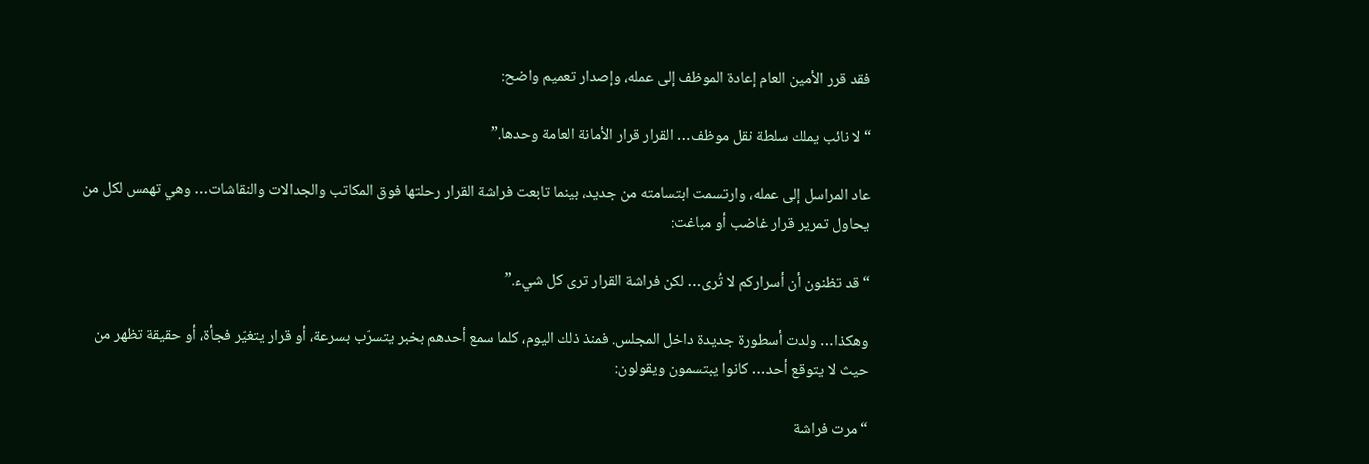فقد قرر الأمين العام إعادة الموظف إلى عمله، وإصدار تعميم واضح:

“لا نائب يملك سلطة نقل موظف… القرار قرار الأمانة العامة وحدها.”

عاد المراسل إلى عمله، وارتسمت ابتسامته من جديد، بينما تابعت فراشة القرار رحلتها فوق المكاتب والجدالات والنقاشات… وهي تهمس لكل من يحاول تمرير قرار غاضب أو مباغت:

“قد تظنون أن أسراركم لا تُرى… لكن فراشة القرار ترى كل شيء.”

وهكذا… ولدت أسطورة جديدة داخل المجلس. فمنذ ذلك اليوم، كلما سمع أحدهم بخبر يتسرّب بسرعة، أو قرار يتغيّر فجأة، أو حقيقة تظهر من حيث لا يتوقع أحد… كانوا يبتسمون ويقولون:

“مرت فراشة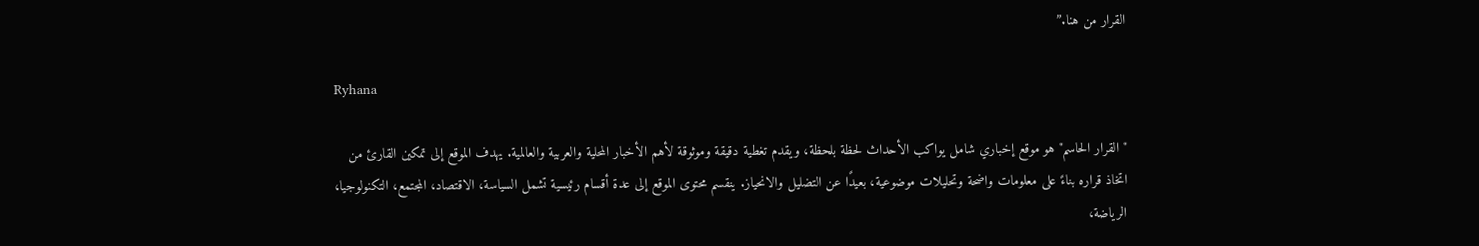القرار من هنا.”

Ryhana

"القرار الحاسم" هو موقع إخباري شامل يواكب الأحداث لحظة بلحظة، ويقدم تغطية دقيقة وموثوقة لأهم الأخبار المحلية والعربية والعالمية. يهدف الموقع إلى تمكين القارئ من اتخاذ قراره بناءً على معلومات واضحة وتحليلات موضوعية، بعيدًا عن التضليل والانحياز. ينقسم محتوى الموقع إلى عدة أقسام رئيسية تشمل السياسة، الاقتصاد، المجتمع، التكنولوجيا، الرياضة،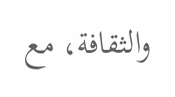والثقافة، مع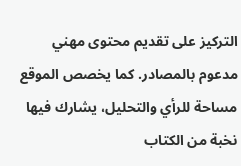التركيز على تقديم محتوى مهني مدعوم بالمصادر. كما يخصص الموقع مساحة للرأي والتحليل، يشارك فيها نخبة من الكتاب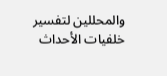والمحللين لتفسير خلفيات الأحداث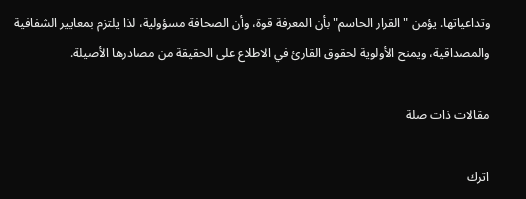وتداعياتها. يؤمن "القرار الحاسم" بأن المعرفة قوة، وأن الصحافة مسؤولية، لذا يلتزم بمعايير الشفافية والمصداقية، ويمنح الأولوية لحقوق القارئ في الاطلاع على الحقيقة من مصادرها الأصيلة.

مقالات ذات صلة

اترك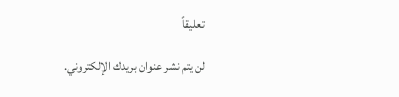تعليقاً

لن يتم نشر عنوان بريدك الإلكتروني.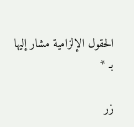الحقول الإلزامية مشار إليها بـ *

زر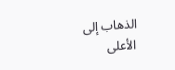الذهاب إلى الأعلى